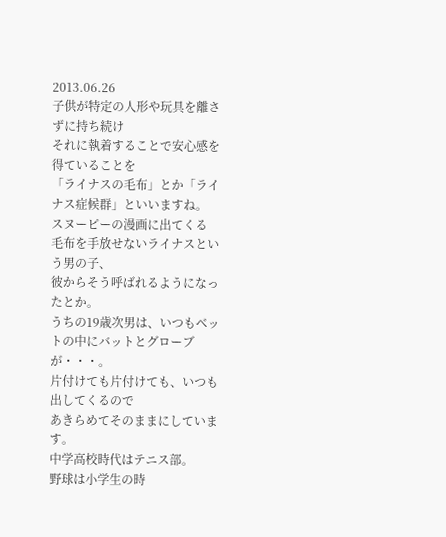2013.06.26
子供が特定の人形や玩具を離さずに持ち続け
それに執着することで安心感を得ていることを
「ライナスの毛布」とか「ライナス症候群」といいますね。
スヌーピーの漫画に出てくる
毛布を手放せないライナスという男の子、
彼からそう呼ばれるようになったとか。
うちの19歳次男は、いつもベットの中にバットとグローブが・・・。
片付けても片付けても、いつも出してくるので
あきらめてそのままにしています。
中学高校時代はテニス部。
野球は小学生の時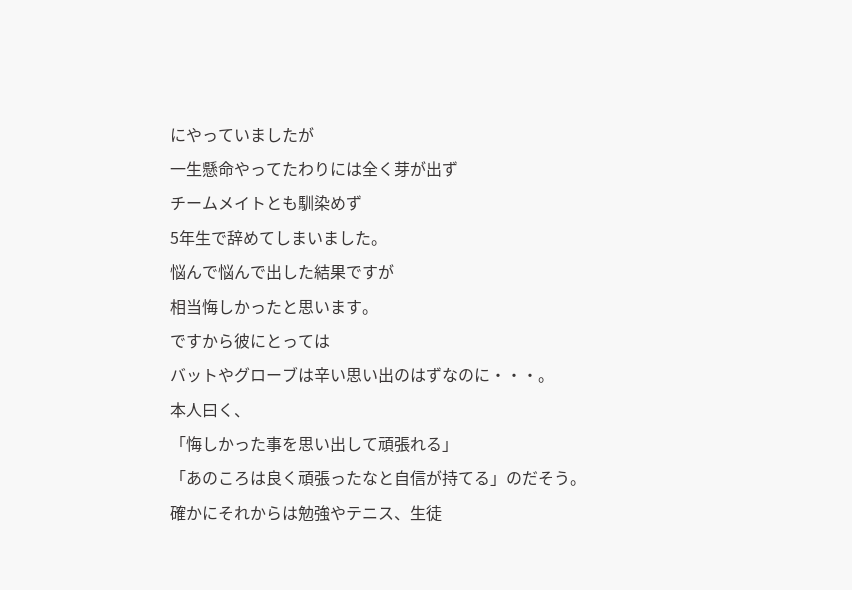にやっていましたが
一生懸命やってたわりには全く芽が出ず
チームメイトとも馴染めず
5年生で辞めてしまいました。
悩んで悩んで出した結果ですが
相当悔しかったと思います。
ですから彼にとっては
バットやグローブは辛い思い出のはずなのに・・・。
本人曰く、
「悔しかった事を思い出して頑張れる」
「あのころは良く頑張ったなと自信が持てる」のだそう。
確かにそれからは勉強やテニス、生徒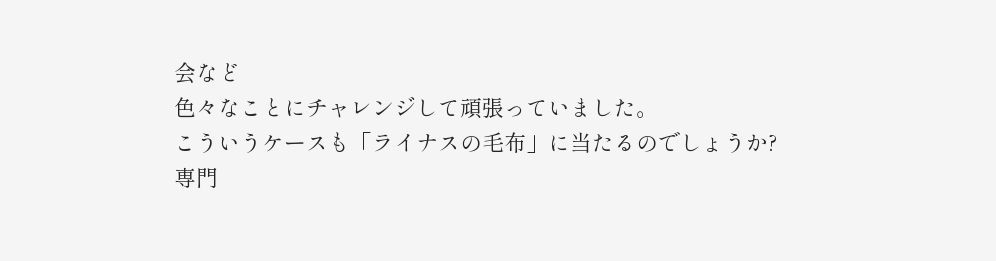会など
色々なことにチャレンジして頑張っていました。
こういうケースも「ライナスの毛布」に当たるのでしょうか?
専門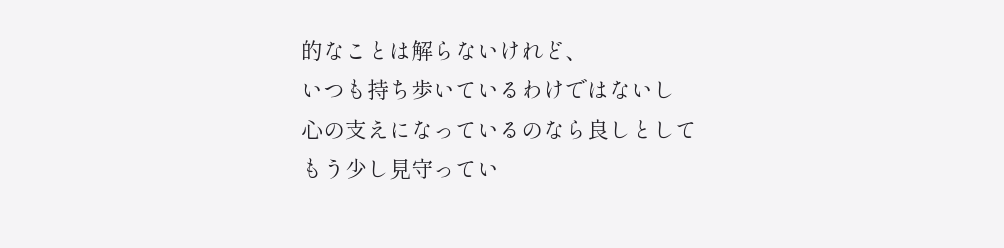的なことは解らないけれど、
いつも持ち歩いているわけではないし
心の支えになっているのなら良しとして
もう少し見守ってい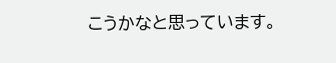こうかなと思っています。